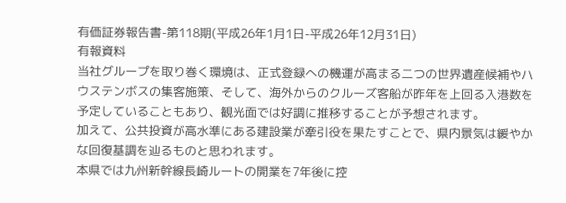有価証券報告書-第118期(平成26年1月1日-平成26年12月31日)
有報資料
当社グループを取り巻く環境は、正式登録への機運が高まる二つの世界遺産候補やハウステンボスの集客施策、そして、海外からのクルーズ客船が昨年を上回る入港数を予定していることもあり、観光面では好調に推移することが予想されます。
加えて、公共投資が高水準にある建設業が牽引役を果たすことで、県内景気は緩やかな回復基調を辿るものと思われます。
本県では九州新幹線長崎ルートの開業を7年後に控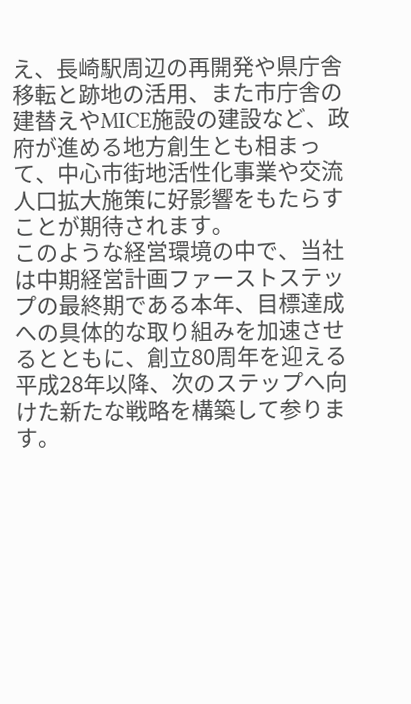え、長崎駅周辺の再開発や県庁舎移転と跡地の活用、また市庁舎の建替えやMICE施設の建設など、政府が進める地方創生とも相まって、中心市街地活性化事業や交流人口拡大施策に好影響をもたらすことが期待されます。
このような経営環境の中で、当社は中期経営計画ファーストステップの最終期である本年、目標達成への具体的な取り組みを加速させるとともに、創立80周年を迎える平成28年以降、次のステップへ向けた新たな戦略を構築して参ります。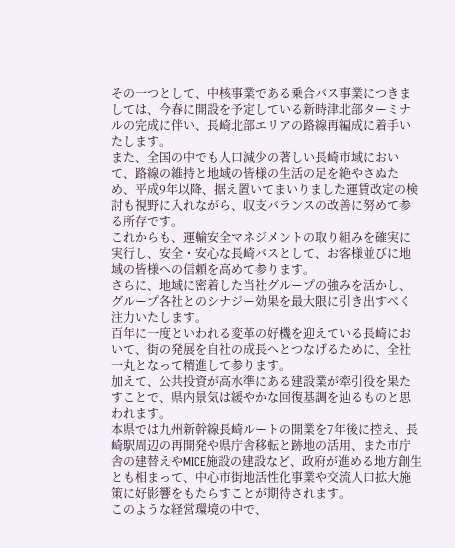その一つとして、中核事業である乗合バス事業につきましては、今春に開設を予定している新時津北部ターミナルの完成に伴い、長崎北部エリアの路線再編成に着手いたします。
また、全国の中でも人口減少の著しい長崎市域において、路線の維持と地域の皆様の生活の足を絶やさぬため、平成9年以降、据え置いてまいりました運賃改定の検討も視野に入れながら、収支バランスの改善に努めて参る所存です。
これからも、運輸安全マネジメントの取り組みを確実に実行し、安全・安心な長崎バスとして、お客様並びに地域の皆様への信頼を高めて参ります。
さらに、地域に密着した当社グループの強みを活かし、グループ各社とのシナジー効果を最大限に引き出すべく注力いたします。
百年に一度といわれる変革の好機を迎えている長崎において、街の発展を自社の成長へとつなげるために、全社一丸となって精進して参ります。
加えて、公共投資が高水準にある建設業が牽引役を果たすことで、県内景気は緩やかな回復基調を辿るものと思われます。
本県では九州新幹線長崎ルートの開業を7年後に控え、長崎駅周辺の再開発や県庁舎移転と跡地の活用、また市庁舎の建替えやMICE施設の建設など、政府が進める地方創生とも相まって、中心市街地活性化事業や交流人口拡大施策に好影響をもたらすことが期待されます。
このような経営環境の中で、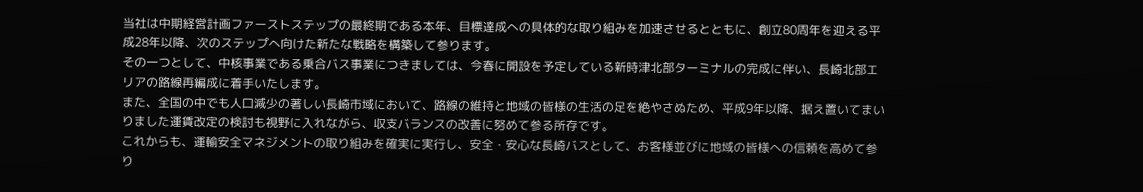当社は中期経営計画ファーストステップの最終期である本年、目標達成への具体的な取り組みを加速させるとともに、創立80周年を迎える平成28年以降、次のステップへ向けた新たな戦略を構築して参ります。
その一つとして、中核事業である乗合バス事業につきましては、今春に開設を予定している新時津北部ターミナルの完成に伴い、長崎北部エリアの路線再編成に着手いたします。
また、全国の中でも人口減少の著しい長崎市域において、路線の維持と地域の皆様の生活の足を絶やさぬため、平成9年以降、据え置いてまいりました運賃改定の検討も視野に入れながら、収支バランスの改善に努めて参る所存です。
これからも、運輸安全マネジメントの取り組みを確実に実行し、安全・安心な長崎バスとして、お客様並びに地域の皆様への信頼を高めて参り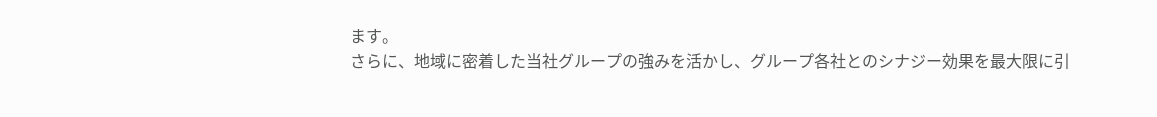ます。
さらに、地域に密着した当社グループの強みを活かし、グループ各社とのシナジー効果を最大限に引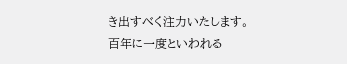き出すべく注力いたします。
百年に一度といわれる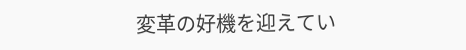変革の好機を迎えてい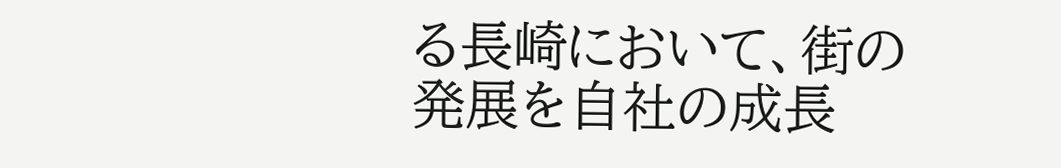る長崎において、街の発展を自社の成長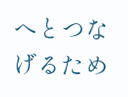へとつなげるため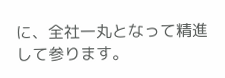に、全社一丸となって精進して参ります。